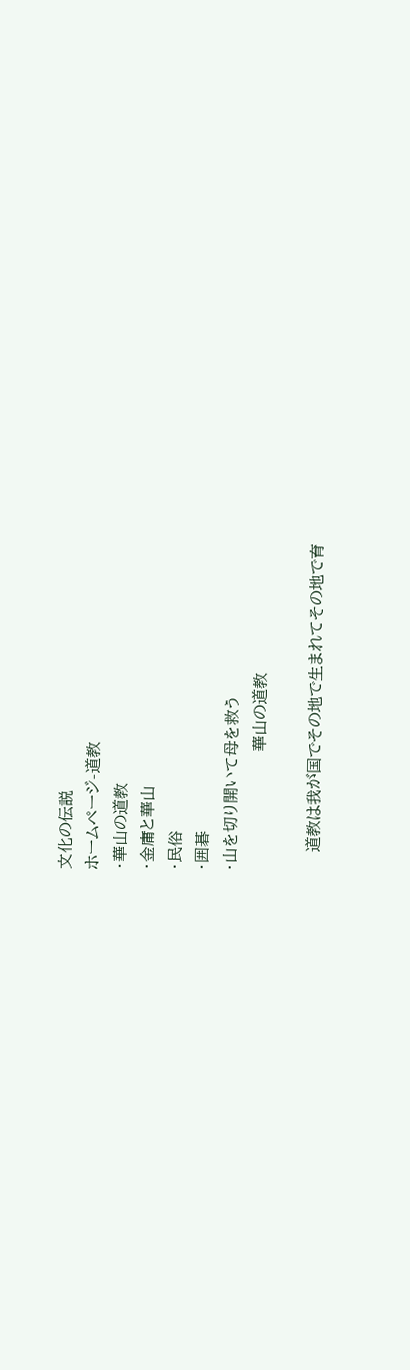文化の伝説
ホームページ-道教
・華山の道教
・金庸と華山
・民俗
・囲碁
・山を切り開いて母を救う
                        華山の道教

    道教は我が国でその地で生まれてその地で育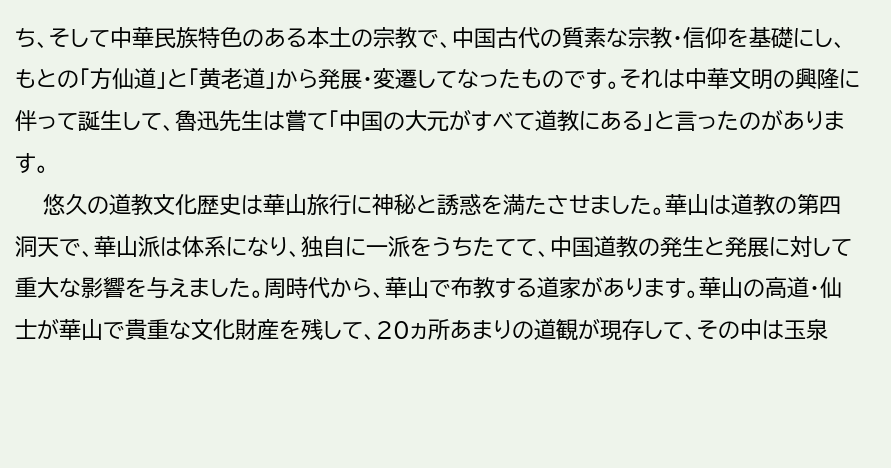ち、そして中華民族特色のある本土の宗教で、中国古代の質素な宗教・信仰を基礎にし、もとの「方仙道」と「黄老道」から発展・変遷してなったものです。それは中華文明の興隆に伴って誕生して、魯迅先生は嘗て「中国の大元がすべて道教にある」と言ったのがあります。
    悠久の道教文化歴史は華山旅行に神秘と誘惑を満たさせました。華山は道教の第四洞天で、華山派は体系になり、独自に一派をうちたてて、中国道教の発生と発展に対して重大な影響を与えました。周時代から、華山で布教する道家があります。華山の高道・仙士が華山で貴重な文化財産を残して、20ヵ所あまりの道観が現存して、その中は玉泉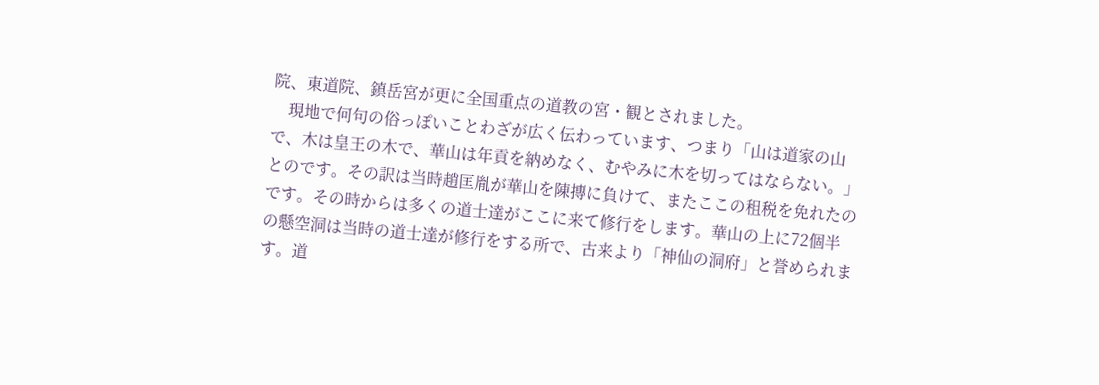院、東道院、鎮岳宮が更に全国重点の道教の宮・観とされました。
    現地で何句の俗っぽいことわざが広く伝わっています、つまり「山は道家の山で、木は皇王の木で、華山は年貢を納めなく、むやみに木を切ってはならない。」とのです。その訳は当時趙匡胤が華山を陳摶に負けて、またここの租税を免れたのです。その時からは多くの道士達がここに来て修行をします。華山の上に72個半の懸空洞は当時の道士達が修行をする所で、古来より「神仙の洞府」と誉められます。道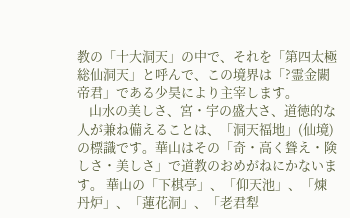教の「十大洞天」の中で、それを「第四太極総仙洞天」と呼んで、この境界は「?霊金闕帝君」である少昊により主宰します。
    山水の美しさ、宮・宇の盛大さ、道徳的な人が兼ね備えることは、「洞天福地」(仙境)の標識です。華山はその「奇・高く聳え・険しさ・美しさ」で道教のおめがねにかないます。 華山の「下棋亭」、「仰天池」、「煉丹炉」、「蓮花洞」、「老君犁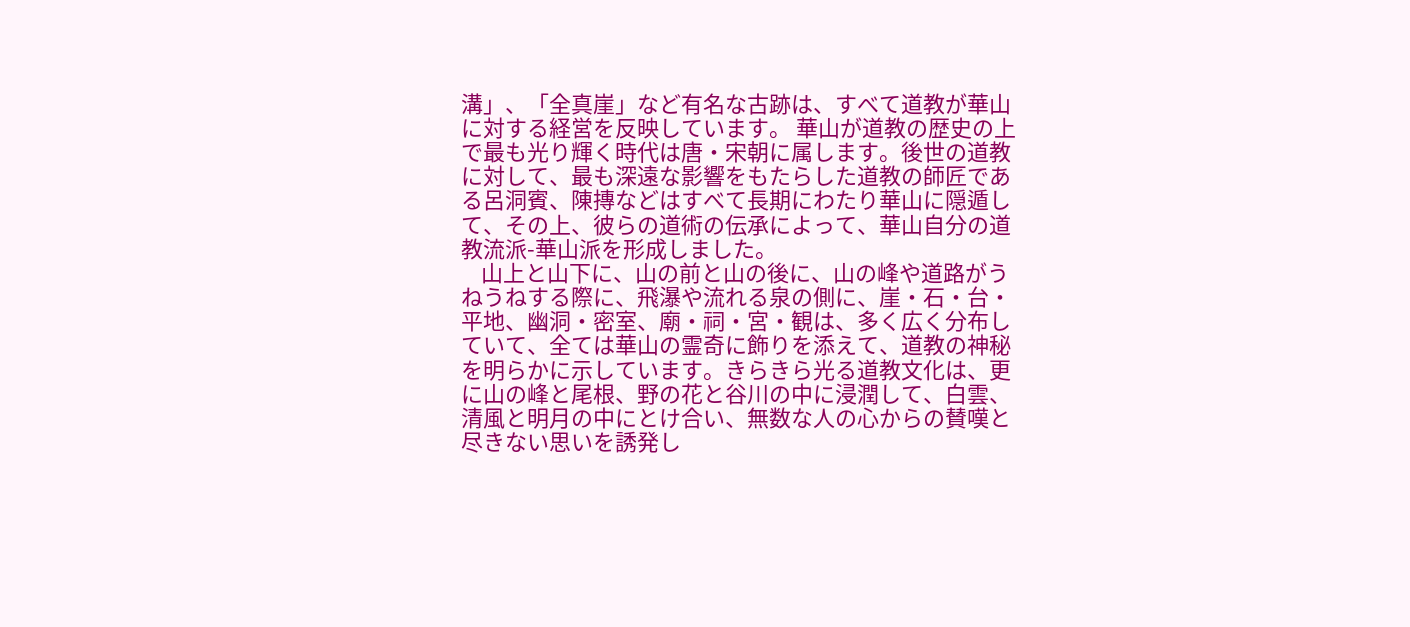溝」、「全真崖」など有名な古跡は、すべて道教が華山に対する経営を反映しています。 華山が道教の歴史の上で最も光り輝く時代は唐・宋朝に属します。後世の道教に対して、最も深遠な影響をもたらした道教の師匠である呂洞賓、陳摶などはすべて長期にわたり華山に隠遁して、その上、彼らの道術の伝承によって、華山自分の道教流派-華山派を形成しました。
    山上と山下に、山の前と山の後に、山の峰や道路がうねうねする際に、飛瀑や流れる泉の側に、崖・石・台・平地、幽洞・密室、廟・祠・宮・観は、多く広く分布していて、全ては華山の霊奇に飾りを添えて、道教の神秘を明らかに示しています。きらきら光る道教文化は、更に山の峰と尾根、野の花と谷川の中に浸潤して、白雲、清風と明月の中にとけ合い、無数な人の心からの賛嘆と尽きない思いを誘発し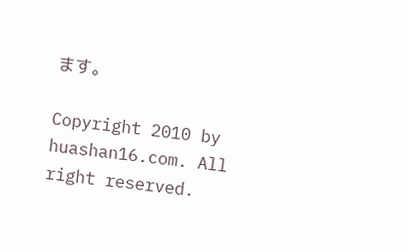ます。

Copyright 2010 by huashan16.com. All right reserved.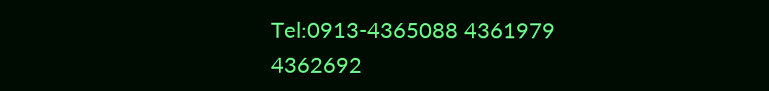Tel:0913-4365088 4361979 4362692